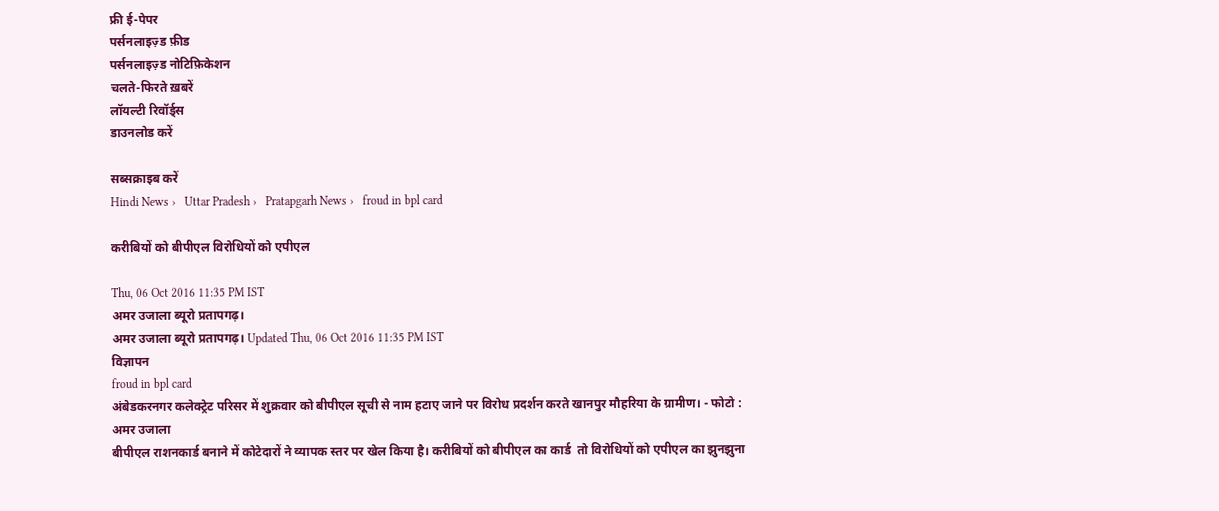फ्री ई-पेपर
पर्सनलाइज़्ड फ़ीड
पर्सनलाइज़्ड नोटिफ़िकेशन
चलते-फिरते ख़बरें
लॉयल्टी रिवॉर्ड्स
डाउनलोड करें

सब्सक्राइब करें
Hindi News ›   Uttar Pradesh ›   Pratapgarh News ›   froud in bpl card

करीबियों को बीपीएल विरोधियों को एपीएल

Thu, 06 Oct 2016 11:35 PM IST
अमर उजाला ब्यूरो प्रतापगढ़।
अमर उजाला ब्यूरो प्रतापगढ़। Updated Thu, 06 Oct 2016 11:35 PM IST
विज्ञापन
froud in bpl card
अंबेडकरनगर कलेक्ट्रेट परिसर में शुक्रवार को बीपीएल सूची से नाम हटाए जाने पर विरोध प्रदर्शन करते खानपुर मौहरिया के ग्रामीण। - फोटो : अमर उजाला
बीपीएल राशनकार्ड बनाने में कोटेदारों ने व्यापक स्तर पर खेल किया है। करीबियों को बीपीएल का कार्ड  तो विरोधियों को एपीएल का झुनझुना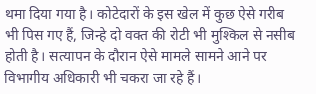थमा दिया गया है। कोटेदारों के इस खेल में कुछ ऐसे गरीब भी पिस गए हैं, जिन्हे दो वक्त की रोटी भी मुश्किल से नसीब होती है। सत्यापन के दौरान ऐसे मामले सामने आने पर विभागीय अधिकारी भी चकरा जा रहे हैं।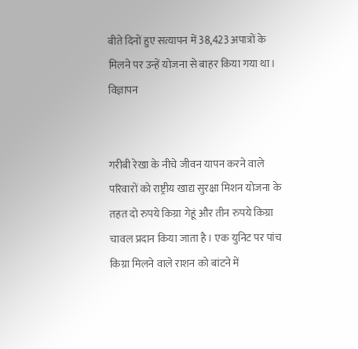बीते दिनों हुए सत्यापन में 38,423 अपात्रों के मिलने पर उन्हें योजना से बाहर किया गया था।
विज्ञापन


गरीबी रेखा के नीचे जीवन यापन करने वाले परिवारों को राष्ट्रीय खाद्य सुरक्षा मिशन योजना के तहत दो रुपये किग्रा गेहूं और तीन रुपये किग्रा चावल प्रदान किया जाता है। एक युनिट पर पांच किग्रा मिलने वाले राशन को बांटने में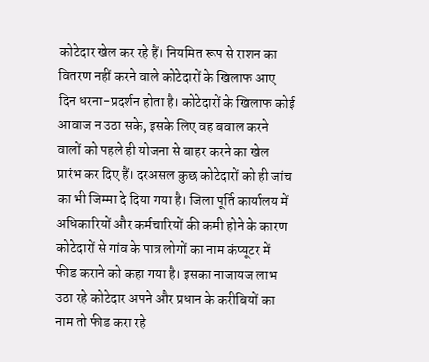कोटेदार खेल कर रहे हैं। नियमित रूप से राशन का वितरण नहीं करने वाले कोटेदारों के खिलाफ आए दिन धरना-प्रदर्शन होता है। कोटेदारों के खिलाफ कोई आवाज न उठा सके, इसके लिए वह बवाल करने वालों को पहले ही योजना से बाहर करने का खेल प्रारंभ कर दिए हैं। दरअसल कुछ कोटेदारों को ही जांच का भी जिम्मा दे दिया गया है। जिला पूर्ति कार्यालय में अधिकारियों और कर्मचारियों की कमी होने के कारण कोटेदारों से गांव के पात्र लोगों का नाम कंप्यूटर में फीड कराने को कहा गया है। इसका नाजायज लाभ उठा रहे कोटेदार अपने और प्रधान के करीबियों का नाम तो फीड करा रहे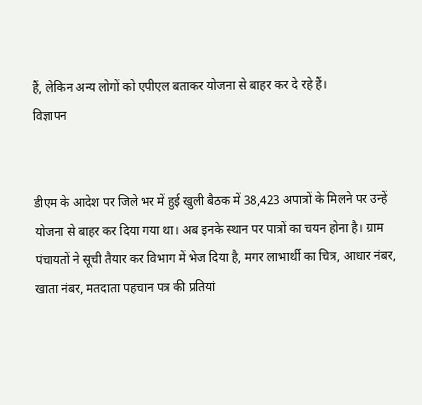हैं, लेकिन अन्य लोगों को एपीएल बताकर योजना से बाहर कर दे रहे हैं।
विज्ञापन


डीएम के आदेश पर जिले भर में हुई खुली बैठक में 38,423 अपात्रों के मिलने पर उन्हें योजना से बाहर कर दिया गया था। अब इनके स्थान पर पात्रों का चयन होना है। ग्राम पंचायतों ने सूची तैयार कर विभाग में भेज दिया है, मगर लाभार्थी का चित्र, आधार नंबर, खाता नंबर, मतदाता पहचान पत्र की प्रतियां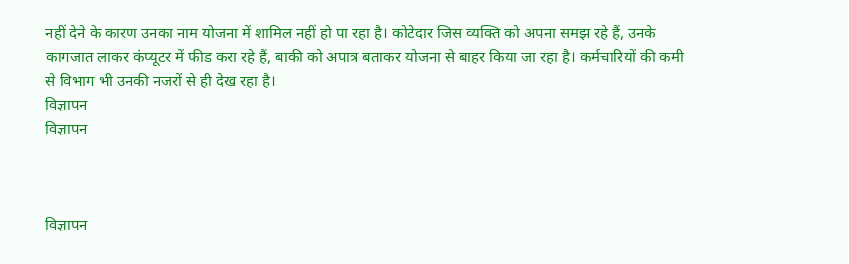नहीं देने के कारण उनका नाम योजना में शामिल नहीं हो पा रहा है। कोटेदार जिस व्यक्ति को अपना समझ रहे हैं, उनके कागजात लाकर कंप्यूटर में फीड करा रहे हैं, बाकी को अपात्र बताकर योजना से बाहर किया जा रहा है। कर्मचारियों की कमी से विभाग भी उनकी नजरों से ही देख रहा है।
विज्ञापन
विज्ञापन



विज्ञापन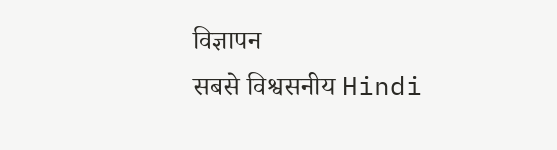विज्ञापन
सबसे विश्वसनीय Hindi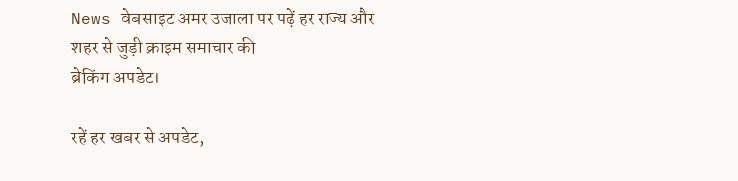News वेबसाइट अमर उजाला पर पढ़ें हर राज्य और शहर से जुड़ी क्राइम समाचार की
ब्रेकिंग अपडेट।

रहें हर खबर से अपडेट,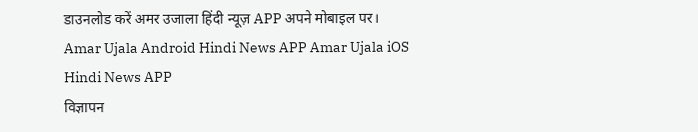डाउनलोड करें अमर उजाला हिंदी न्यूज़ APP अपने मोबाइल पर।
Amar Ujala Android Hindi News APP Amar Ujala iOS Hindi News APP
विज्ञापन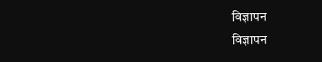विज्ञापन
विज्ञापन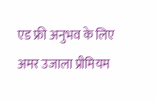एड फ्री अनुभव के लिए अमर उजाला प्रीमियम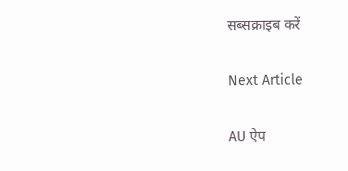सब्सक्राइब करें

Next Article

AU ऐप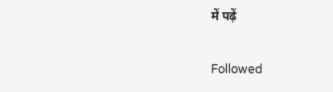में पढ़ें

Followed